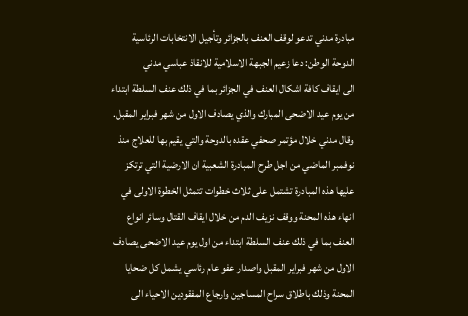مبادرة مدني تدعو لوقف العنف بالجزائر وتأجيل الانتخابات الرئاسية
الدوحة الوطن: دعا زعيم الجبهة الاسلامية للانقاذ عباسي مدني
الى ايقاف كافة اشكال العنف في الجزائر بما في ذلك عنف السلطة ابتداء
من يوم عيد الاضحى المبارك والذي يصادف الاول من شهر فبراير المقبل.
وقال مدني خلال مؤتمر صحفي عقده بالدوحة والتي يقيم بها للعلاج منذ
نوفمبر الماضي من اجل طرح المبادرة الشعبية ان الارضية التي ترتكز
عليها هذه المبادرة تشتمل على ثلاث خطوات تتمثل الخطوة الاولى في
انهاء هذه المحنة ووقف نزيف الدم من خلال ايقاف القتال وسائر انواع
العنف بما في ذلك عنف السلطة ابتداء من اول يوم عيد الاضحى يصادف
الاول من شهر فبراير المقبل واصدار عفو عام رئاسي يشمل كل ضحايا
المحنة وذلك باطلاق سراح المساجين وارجاع المفقودين الاحياء الى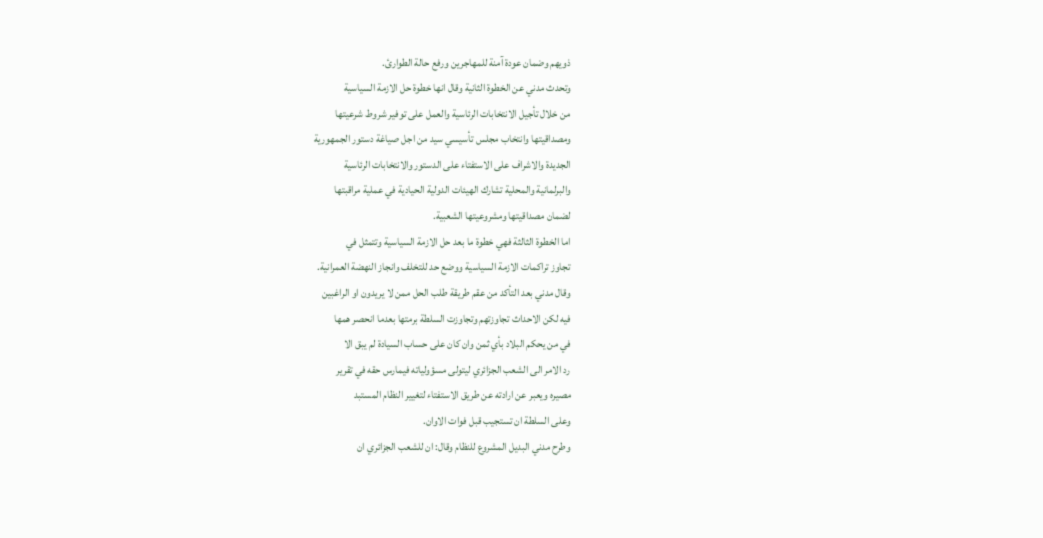ذويهم وضمان عودة آمنة للمهاجرين ورفع حالة الطوارئ.
وتحدث مدني عن الخطوة الثانية وقال انها خطوة حل الازمة السياسية
من خلال تأجيل الانتخابات الرئاسية والعمل على توفير شروط شرعيتها
ومصداقيتها وانتخاب مجلس تأسيسي سيد من اجل صياغة دستور الجمهورية
الجديدة والاشراف على الاستفتاء على الدستور والانتخابات الرئاسية
والبرلمانية والمحلية تشارك الهيئات الدولية الحيادية في عملية مراقبتها
لضمان مصداقيتها ومشروعيتها الشعبية.
اما الخطوة الثالثة فهي خطوة ما بعد حل الازمة السياسية وتتمثل في
تجاوز تراكمات الازمة السياسية ووضع حد للتخلف وانجاز النهضة العمرانية.
وقال مدني بعد التأكد من عقم طريقة طلب الحل ممن لا يريدون او الراغبين
فيه لكن الاحداث تجاوزتهم وتجاوزت السلطة برمتها بعدما انحصر همها
في من يحكم البلاد بأي ثمن وان كان على حساب السيادة لم يبق الا
رد الامر الى الشعب الجزائري ليتولى مسؤولياته فيمارس حقه في تقرير
مصيره ويعبر عن ارادته عن طريق الاستفتاء لتغيير النظام المستبد
وعلى السلطة ان تستجيب قبل فوات الاوان.
وطرح مدني البديل المشروع للنظام وقال: ان للشعب الجزائري ان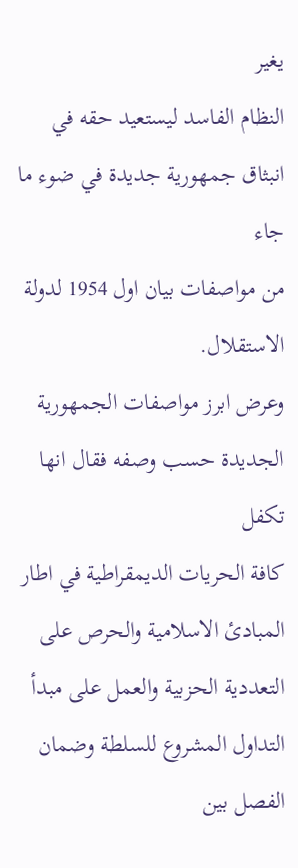يغير
النظام الفاسد ليستعيد حقه في انبثاق جمهورية جديدة في ضوء ما جاء
من مواصفات بيان اول 1954 لدولة الاستقلال.
وعرض ابرز مواصفات الجمهورية الجديدة حسب وصفه فقال انها تكفل
كافة الحريات الديمقراطية في اطار المبادئ الاسلامية والحرص على
التعددية الحزبية والعمل على مبدأ التداول المشروع للسلطة وضمان
الفصل بين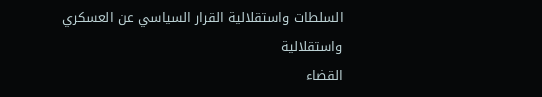السلطات واستقلالية القرار السياسي عن العسكري واستقلالية
القضاء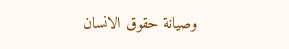وصيانة حقوق الانسان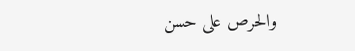والحرص على حسن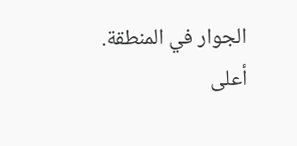الجوار في المنطقة.
أعلى